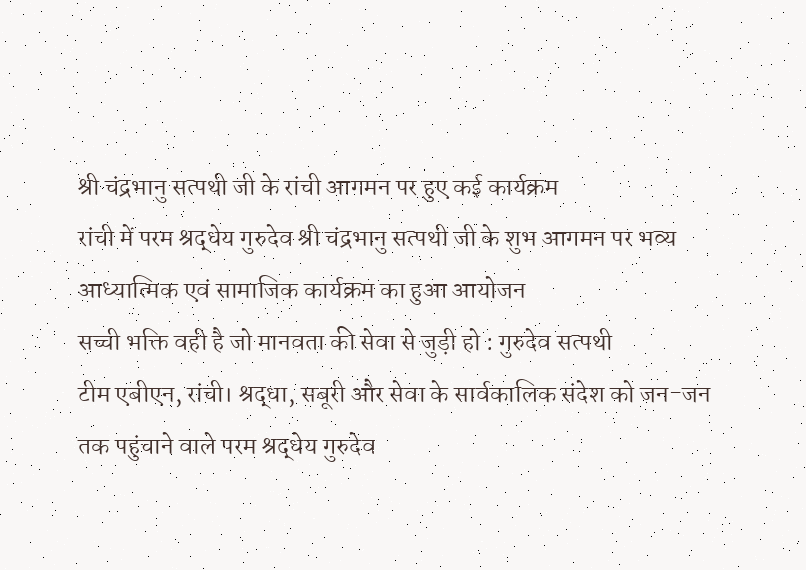श्री चंद्रभानु सत्पथी जी के रांची आगमन पर हुए कई कार्यक्रम
रांची में परम श्रद्धेय गुरुदेव श्री चंद्रभानु सत्पथी जी के शुभ आगमन पर भव्य आध्यात्मिक एवं सामाजिक कार्यक्रम का हुआ आयोजन
सच्ची भक्ति वही है जो मानवता की सेवा से जुड़ी हो : गुरुदेव सत्पथी
टीम एबीएन, रांची। श्रद्धा, सबूरी और सेवा के सार्वकालिक संदेश को जन-जन तक पहुंचाने वाले परम श्रद्धेय गुरुदेव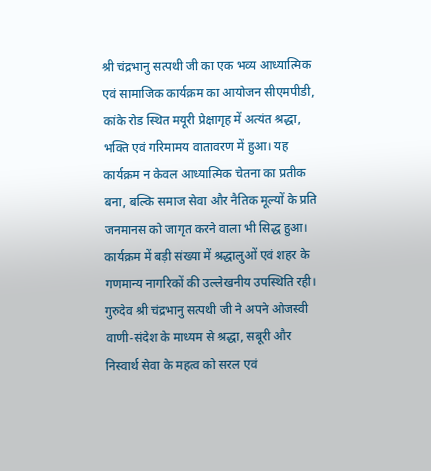श्री चंद्रभानु सत्पथी जी का एक भव्य आध्यात्मिक एवं सामाजिक कार्यक्रम का आयोजन सीएमपीडी, कांके रोड स्थित मयूरी प्रेक्षागृह में अत्यंत श्रद्धा, भक्ति एवं गरिमामय वातावरण में हुआ। यह कार्यक्रम न केवल आध्यात्मिक चेतना का प्रतीक बना, बल्कि समाज सेवा और नैतिक मूल्यों के प्रति जनमानस को जागृत करने वाला भी सिद्ध हुआ।
कार्यक्रम में बड़ी संख्या में श्रद्धालुओं एवं शहर के गणमान्य नागरिकों की उल्लेखनीय उपस्थिति रही। गुरुदेव श्री चंद्रभानु सत्पथी जी ने अपने ओजस्वी वाणी-संदेश के माध्यम से श्रद्धा, सबूरी और निस्वार्थ सेवा के महत्व को सरल एवं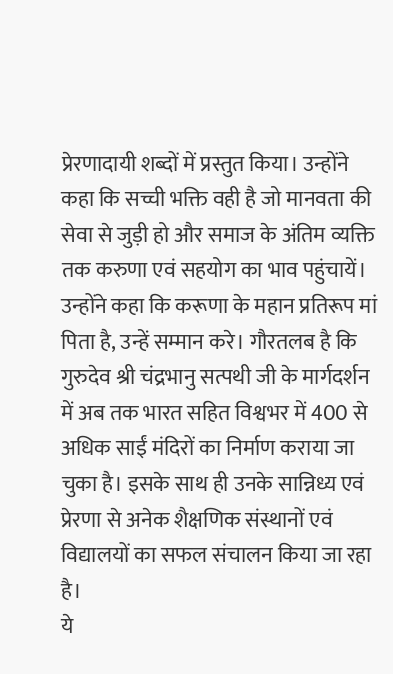प्रेरणादायी शब्दों में प्रस्तुत किया। उन्होंने कहा कि सच्ची भक्ति वही है जो मानवता की सेवा से जुड़ी हो और समाज के अंतिम व्यक्ति तक करुणा एवं सहयोग का भाव पहुंचायें।
उन्होंने कहा कि करूणा के महान प्रतिरूप मां पिता है, उन्हें सम्मान करे। गौरतलब है कि गुरुदेव श्री चंद्रभानु सत्पथी जी के मार्गदर्शन में अब तक भारत सहित विश्वभर में 400 से अधिक साईं मंदिरों का निर्माण कराया जा चुका है। इसके साथ ही उनके सान्निध्य एवं प्रेरणा से अनेक शैक्षणिक संस्थानों एवं विद्यालयों का सफल संचालन किया जा रहा है।
ये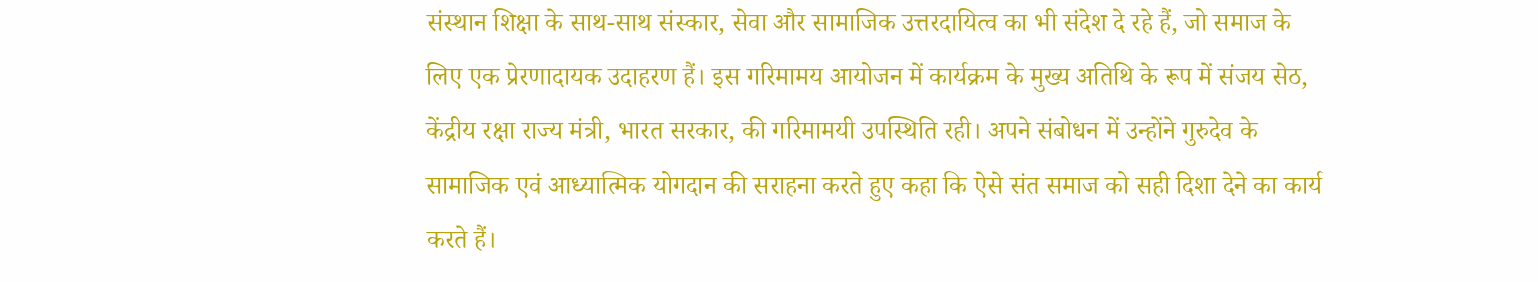संस्थान शिक्षा के साथ-साथ संस्कार, सेवा और सामाजिक उत्तरदायित्व का भी संदेश दे रहे हैं, जो समाज के लिए एक प्रेरणादायक उदाहरण हैं। इस गरिमामय आयोजन में कार्यक्रम के मुख्य अतिथि के रूप में संजय सेठ, केंद्रीय रक्षा राज्य मंत्री, भारत सरकार, की गरिमामयी उपस्थिति रही। अपने संबोधन में उन्होंने गुरुदेव के सामाजिक एवं आध्यात्मिक योगदान की सराहना करते हुए कहा कि ऐसे संत समाज को सही दिशा देने का कार्य करते हैं।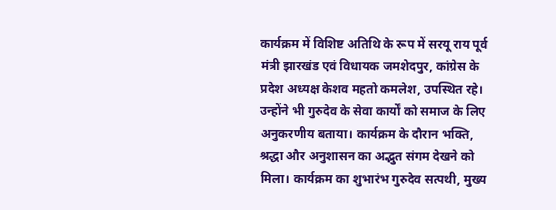कार्यक्रम में विशिष्ट अतिथि के रूप में सरयू राय पूर्व मंत्री झारखंड एवं विधायक जमशेदपुर, कांग्रेस के प्रदेश अध्यक्ष केशव महतो कमलेश, उपस्थित रहे। उन्होंने भी गुरुदेव के सेवा कार्यों को समाज के लिए अनुकरणीय बताया। कार्यक्रम के दौरान भक्ति, श्रद्धा और अनुशासन का अद्भुत संगम देखने को मिला। कार्यक्रम का शुभारंभ गुरुदेव सत्पथी, मुख्य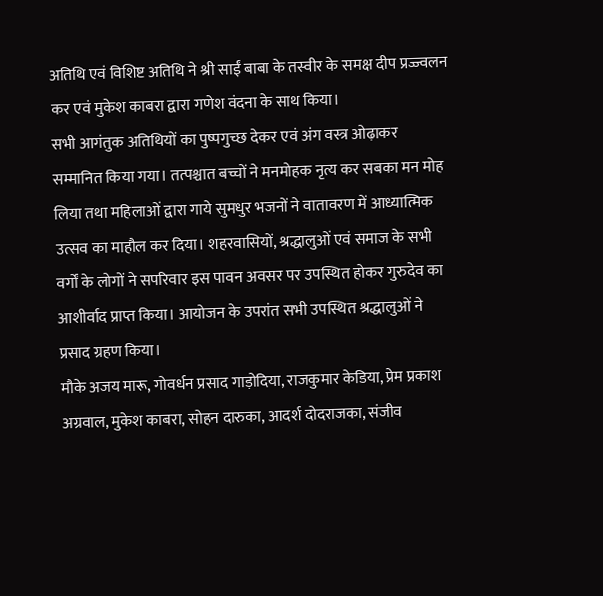अतिथि एवं विशिष्ट अतिथि ने श्री साईं बाबा के तस्वीर के समक्ष दीप प्रज्ज्वलन कर एवं मुकेश काबरा द्वारा गणेश वंदना के साथ किया।
सभी आगंतुक अतिथियों का पुष्पगुच्छ देकर एवं अंग वस्त्र ओढ़ाकर सम्मानित किया गया। तत्पश्चात बच्चों ने मनमोहक नृत्य कर सबका मन मोह लिया तथा महिलाओं द्वारा गाये सुमधुर भजनों ने वातावरण में आध्यात्मिक उत्सव का माहौल कर दिया। शहरवासियों, श्रद्धालुओं एवं समाज के सभी वर्गों के लोगों ने सपरिवार इस पावन अवसर पर उपस्थित होकर गुरुदेव का आशीर्वाद प्राप्त किया। आयोजन के उपरांत सभी उपस्थित श्रद्धालुओं ने प्रसाद ग्रहण किया।
मौके अजय मारू, गोवर्धन प्रसाद गाड़ोदिया, राजकुमार केडिया, प्रेम प्रकाश अग्रवाल, मुकेश काबरा, सोहन दारुका, आदर्श दोदराजका, संजीव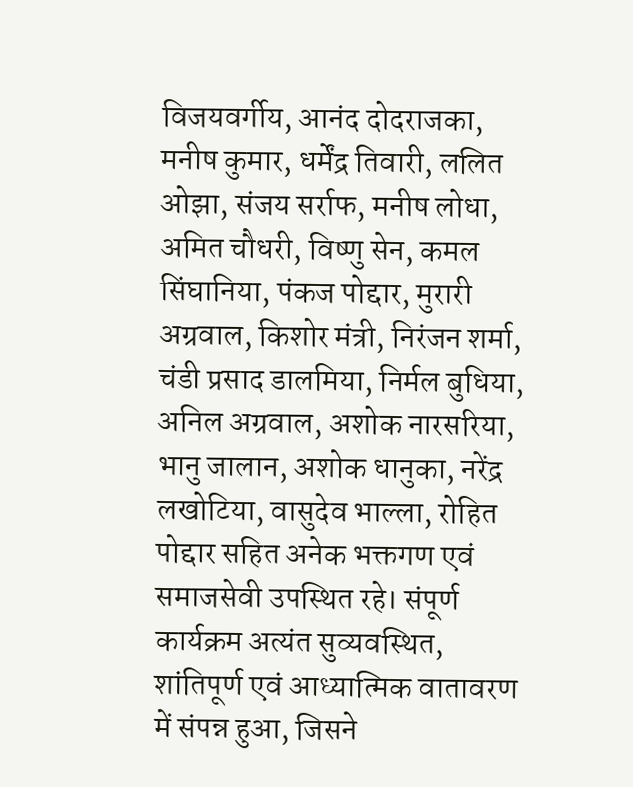विजयवर्गीय, आनंद दोदराजका, मनीष कुमार, धर्मेंद्र तिवारी, ललित ओझा, संजय सर्राफ, मनीष लोधा, अमित चौधरी, विष्णु सेन, कमल सिंघानिया, पंकज पोद्दार, मुरारी अग्रवाल, किशोर मंत्री, निरंजन शर्मा, चंडी प्रसाद डालमिया, निर्मल बुधिया, अनिल अग्रवाल, अशोक नारसरिया, भानु जालान, अशोक धानुका, नरेंद्र लखोटिया, वासुदेव भाल्ला, रोहित पोद्दार सहित अनेक भक्तगण एवं समाजसेवी उपस्थित रहे। संपूर्ण कार्यक्रम अत्यंत सुव्यवस्थित, शांतिपूर्ण एवं आध्यात्मिक वातावरण में संपन्न हुआ, जिसने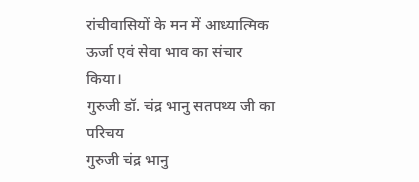रांचीवासियों के मन में आध्यात्मिक ऊर्जा एवं सेवा भाव का संचार किया।
गुरुजी डॉ. चंद्र भानु सतपथ्य जी का परिचय
गुरुजी चंद्र भानु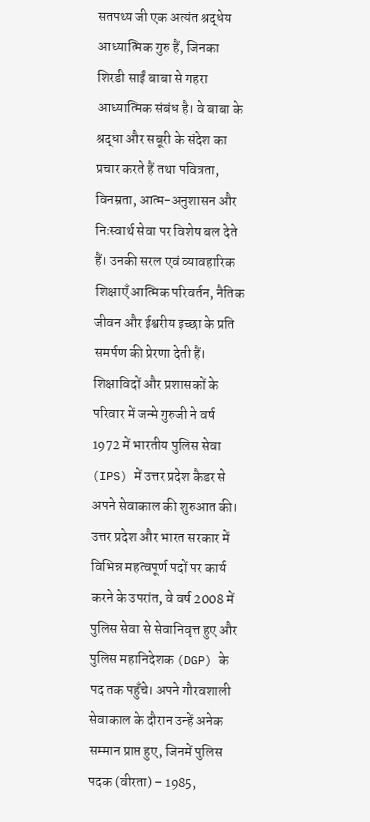सतपथ्य जी एक अत्यंत श्रद्धेय आध्यात्मिक गुरु हैं, जिनका शिरडी साईं बाबा से गहरा आध्यात्मिक संबंध है। वे बाबा के श्रद्धा और सबूरी के संदेश का प्रचार करते हैं तथा पवित्रता, विनम्रता, आत्म-अनुशासन और निःस्वार्थ सेवा पर विशेष बल देते हैं। उनकी सरल एवं व्यावहारिक शिक्षाएँ आत्मिक परिवर्तन, नैतिक जीवन और ईश्वरीय इच्छा के प्रति समर्पण की प्रेरणा देती हैं।
शिक्षाविदों और प्रशासकों के परिवार में जन्मे गुरुजी ने वर्ष 1972 में भारतीय पुलिस सेवा (IPS) में उत्तर प्रदेश कैडर से अपने सेवाकाल की शुरुआत की। उत्तर प्रदेश और भारत सरकार में विभिन्न महत्वपूर्ण पदों पर कार्य करने के उपरांत, वे वर्ष 2008 में पुलिस सेवा से सेवानिवृत्त हुए और पुलिस महानिदेशक (DGP) के पद तक पहुँचे। अपने गौरवशाली सेवाकाल के दौरान उन्हें अनेक सम्मान प्राप्त हुए, जिनमें पुलिस पदक (वीरता) – 1985,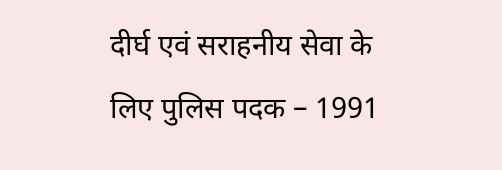दीर्घ एवं सराहनीय सेवा के लिए पुलिस पदक – 1991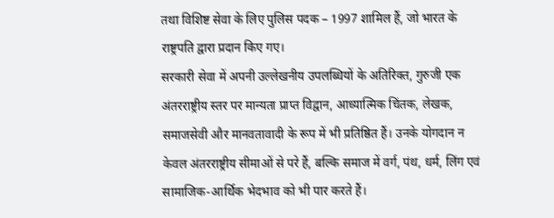तथा विशिष्ट सेवा के लिए पुलिस पदक – 1997 शामिल हैं, जो भारत के राष्ट्रपति द्वारा प्रदान किए गए।
सरकारी सेवा में अपनी उल्लेखनीय उपलब्धियों के अतिरिक्त, गुरुजी एक अंतरराष्ट्रीय स्तर पर मान्यता प्राप्त विद्वान, आध्यात्मिक चिंतक, लेखक, समाजसेवी और मानवतावादी के रूप में भी प्रतिष्ठित हैं। उनके योगदान न केवल अंतरराष्ट्रीय सीमाओं से परे हैं, बल्कि समाज में वर्ग, पंथ, धर्म, लिंग एवं सामाजिक-आर्थिक भेदभाव को भी पार करते हैं।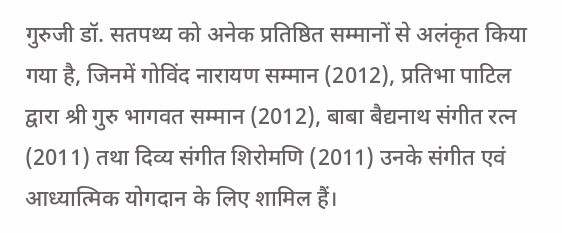गुरुजी डॉ. सतपथ्य को अनेक प्रतिष्ठित सम्मानों से अलंकृत किया गया है, जिनमें गोविंद नारायण सम्मान (2012), प्रतिभा पाटिल द्वारा श्री गुरु भागवत सम्मान (2012), बाबा बैद्यनाथ संगीत रत्न (2011) तथा दिव्य संगीत शिरोमणि (2011) उनके संगीत एवं आध्यात्मिक योगदान के लिए शामिल हैं।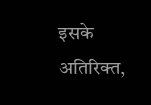इसके अतिरिक्त,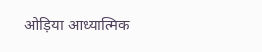ओड़िया आध्यात्मिक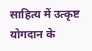साहित्य में उत्कृष्ट योगदान के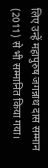लिए उन्हें महापुरुष जगन्नाथ दास सम्मान (2011) से भी सम्मानित किया गया।